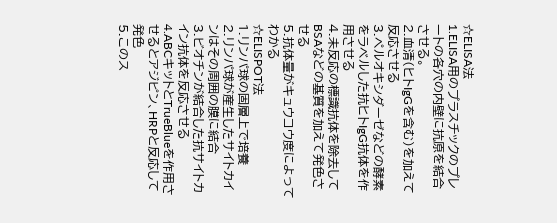☆ELISA法
1.ELISA用のプラスチックのプレートの各穴の内壁に抗原を結合させる。
2.血清(ヒトIgGを含む)を加えて反応させる
3.ペルオキシダーゼなどの酵素をラベルした抗ヒトIgG抗体を作用させる
4.未反応の標識抗体を除去してBSAなどの基質を加えて発色させる
5.抗体量がキュウコウ度によってわかる
☆ELISPOT法
1.リンパ球の固層上で培養
2.リンパ球が産生したサイトカインはその周囲の膜に結合
3.ビオチンが結合した抗サイトカイン抗体を反応させる
4.ABCキットとTrueBlueを作用させるとアジピン、HRPと反応して発色
5.このス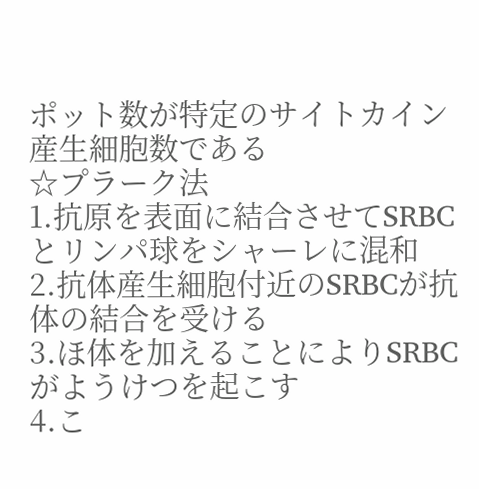ポット数が特定のサイトカイン産生細胞数である
☆プラーク法
1.抗原を表面に結合させてSRBCとリンパ球をシャーレに混和
2.抗体産生細胞付近のSRBCが抗体の結合を受ける
3.ほ体を加えることによりSRBCがようけつを起こす
4.こ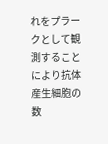れをプラークとして観測することにより抗体産生細胞の数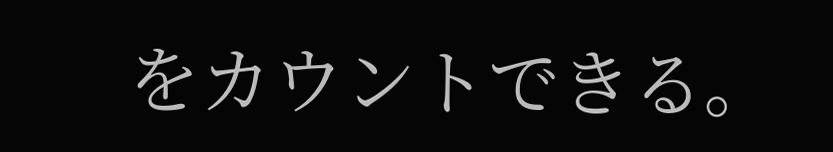をカウントできる。